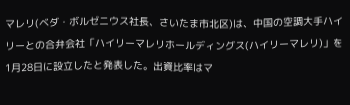マレリ(ベダ・ボルゼニウス社長、さいたま市北区)は、中国の空調大手ハイリーとの合弁会社「ハイリーマレリホールディングス(ハイリーマレリ)」を1月28日に設立したと発表した。出資比率はマ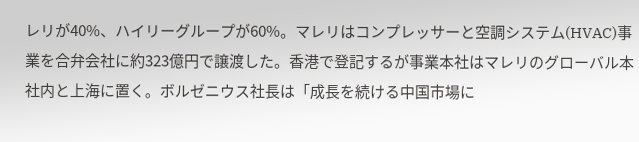レリが40%、ハイリーグループが60%。マレリはコンプレッサーと空調システム(HVAC)事業を合弁会社に約323億円で譲渡した。香港で登記するが事業本社はマレリのグローバル本社内と上海に置く。ボルゼニウス社長は「成長を続ける中国市場に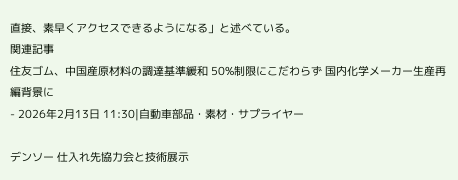直接、素早くアクセスできるようになる」と述べている。
関連記事
住友ゴム、中国産原材料の調達基準緩和 50%制限にこだわらず 国内化学メーカー生産再編背景に
- 2026年2月13日 11:30|自動車部品・素材・サプライヤー

デンソー 仕入れ先協力会と技術展示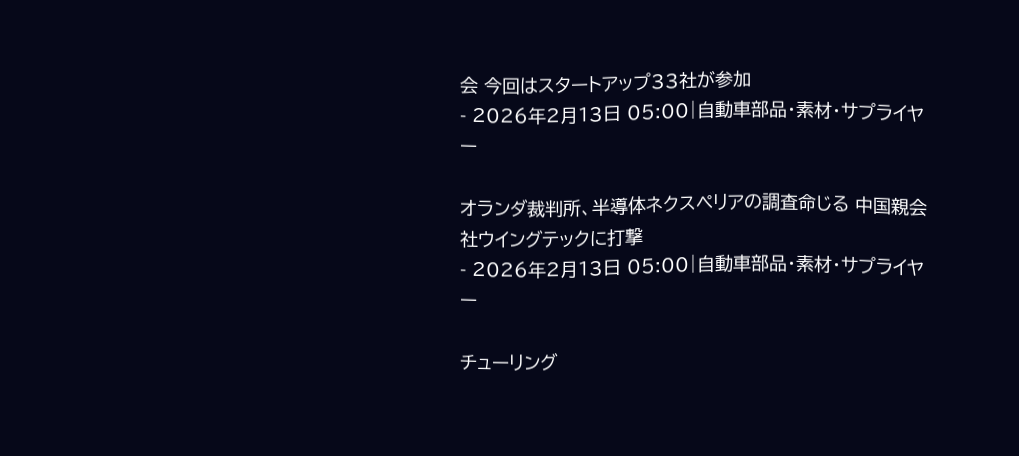会 今回はスタートアップ33社が参加
- 2026年2月13日 05:00|自動車部品・素材・サプライヤー

オランダ裁判所、半導体ネクスペリアの調査命じる 中国親会社ウイングテックに打撃
- 2026年2月13日 05:00|自動車部品・素材・サプライヤー

チューリング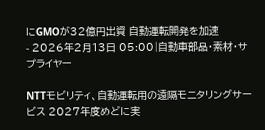にGMOが32億円出資 自動運転開発を加速
- 2026年2月13日 05:00|自動車部品・素材・サプライヤー

NTTモビリティ、自動運転用の遠隔モニタリングサービス 2027年度めどに実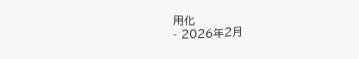用化
- 2026年2月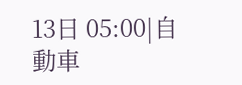13日 05:00|自動車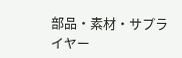部品・素材・サプライヤー